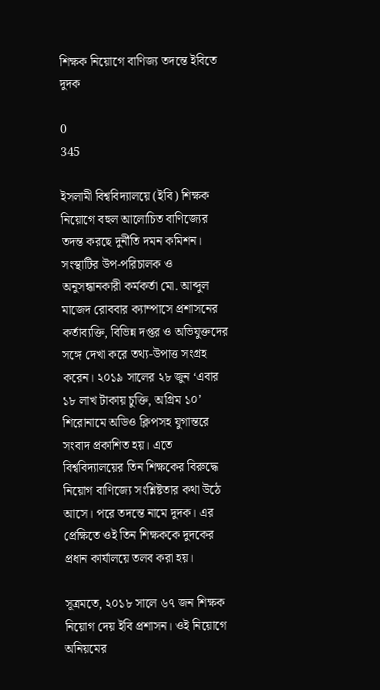শিক্ষক নিয়োগে বাণিজ্য তদন্তে ইবিতে দুদক

0
345

ইসলামী বিশ্ববিদ্যালয়ে (ইবি) শিক্ষক নিয়োগে বহুল আলোচিত বাণিজ্যের তদন্ত করছে দুর্নীতি দমন কমিশন। সংস্থাটির উপ-পরিচালক ও অনুসন্ধানকারী কর্মকর্তা মো. আব্দুল মাজেদ রোববার ক্যাম্পাসে প্রশাসনের কর্তাব্যক্তি, বিভিন্ন দপ্তর ও অভিযুক্তদের সঙ্গে দেখা করে তথ্য-উপাত্ত সংগ্রহ করেন। ২০১৯ সালের ২৮ জুন ‘এবার ১৮ লাখ টাকায় চুক্তি, অগ্রিম ১০’ শিরোনামে অডিও ক্লিপসহ যুগান্তরে সংবাদ প্রকাশিত হয়। এতে বিশ্ববিদ্যালয়ের তিন শিক্ষকের বিরুদ্ধে নিয়োগ বাণিজ্যে সংশ্লিষ্টতার কথা উঠে আসে। পরে তদন্তে নামে দুদক। এর প্রেক্ষিতে ওই তিন শিক্ষককে দুদকের প্রধান কার্যালয়ে তলব করা হয়।

সূত্রমতে, ২০১৮ সালে ৬৭ জন শিক্ষক নিয়োগ দেয় ইবি প্রশাসন। ওই নিয়োগে অনিয়মের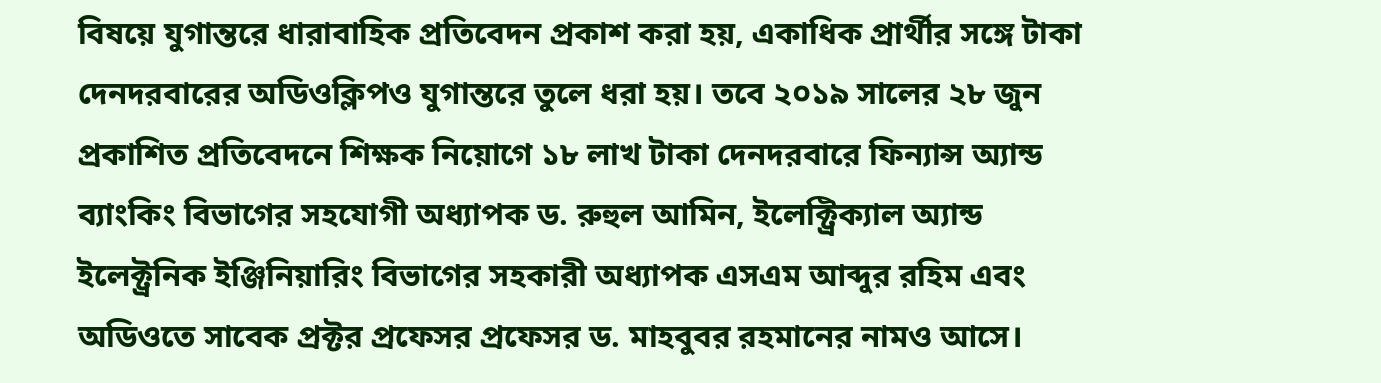বিষয়ে যুগান্তরে ধারাবাহিক প্রতিবেদন প্রকাশ করা হয়, একাধিক প্রার্থীর সঙ্গে টাকা দেনদরবারের অডিওক্লিপও যুগান্তরে তুলে ধরা হয়। তবে ২০১৯ সালের ২৮ জুন প্রকাশিত প্রতিবেদনে শিক্ষক নিয়োগে ১৮ লাখ টাকা দেনদরবারে ফিন্যান্স অ্যান্ড ব্যাংকিং বিভাগের সহযোগী অধ্যাপক ড. রুহুল আমিন, ইলেক্ট্রিক্যাল অ্যান্ড ইলেক্ট্রনিক ইঞ্জিনিয়ারিং বিভাগের সহকারী অধ্যাপক এসএম আব্দুর রহিম এবং অডিওতে সাবেক প্রক্টর প্রফেসর প্রফেসর ড. মাহবুবর রহমানের নামও আসে।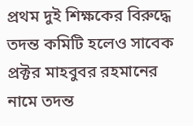প্রথম দুই শিক্ষকের বিরুদ্ধে তদন্ত কমিটি হলেও সাবেক প্রক্টর মাহবুবর রহমানের নামে তদন্ত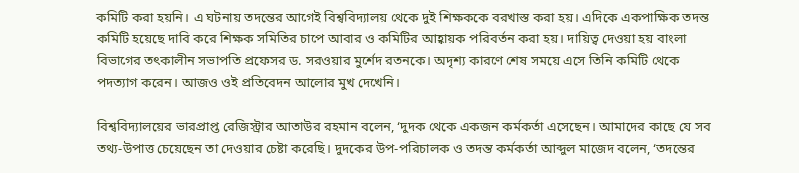কমিটি করা হয়নি। এ ঘটনায় তদন্তের আগেই বিশ্ববিদ্যালয় থেকে দুই শিক্ষককে বরখাস্ত করা হয়। এদিকে একপাক্ষিক তদন্ত কমিটি হয়েছে দাবি করে শিক্ষক সমিতির চাপে আবার ও কমিটির আহ্বায়ক পরিবর্তন করা হয়। দায়িত্ব দেওয়া হয় বাংলা বিভাগের তৎকালীন সভাপতি প্রফেসর ড. সরওয়ার মুর্শেদ রতনকে। অদৃশ্য কারণে শেষ সময়ে এসে তিনি কমিটি থেকে পদত্যাগ করেন। আজও ওই প্রতিবেদন আলোর মুখ দেখেনি।

বিশ্ববিদ্যালয়ের ভারপ্রাপ্ত রেজিস্ট্রার আতাউর রহমান বলেন, ‘দুদক থেকে একজন কর্মকর্তা এসেছেন। আমাদের কাছে যে সব তথ্য-উপাত্ত চেয়েছেন তা দেওয়ার চেষ্টা করেছি। দুদকের উপ-পরিচালক ও তদন্ত কর্মকর্তা আব্দুল মাজেদ বলেন, ‘তদন্তের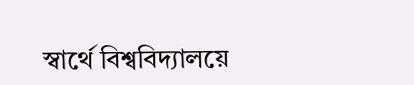স্বার্থে বিশ্ববিদ্যালয়ে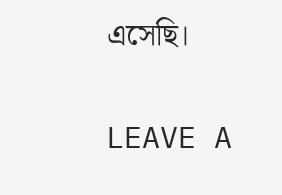এসেছি।

LEAVE A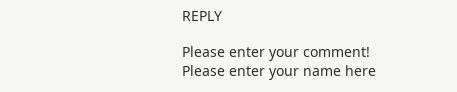REPLY

Please enter your comment!
Please enter your name here